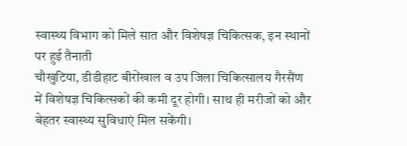स्वास्थ्य विभाग को मिले सात और विशेषज्ञ चिकित्सक, इन स्थानों पर हुई तैनाती
चौखुटिया, डीडीहाट बीरोंखाल व उप जिला चिकित्सालय गैरसैंण में विशेषज्ञ चिकित्सकों की कमी दूर होगी। साथ ही मरीजों को और बेहतर स्वास्थ्य सुविधाएं मिल सकेंगी।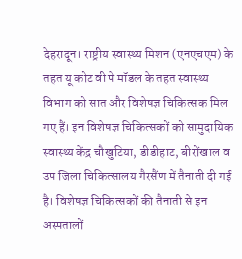देहरादून। राष्ट्रीय स्वास्थ्य मिशन (एनएचएम) के तहत यू कोट वी पे मॉडल के तहत स्वास्थ्य विभाग को सात और विशेषज्ञ चिकित्सक मिल गए हैं। इन विशेषज्ञ चिकित्सकों को सामुदायिक स्वास्थ्य केंद्र चौखुटिया, डीडीहाट, बीरोंखाल व उप जिला चिकित्सालय गैरसैंण में तैनाती दी गई है। विशेषज्ञ चिकित्सकों की तैनाती से इन अस्पतालों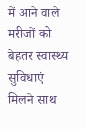में आने वाले मरीजों को बेहतर स्वास्थ्य सुविधाएं मिलने साथ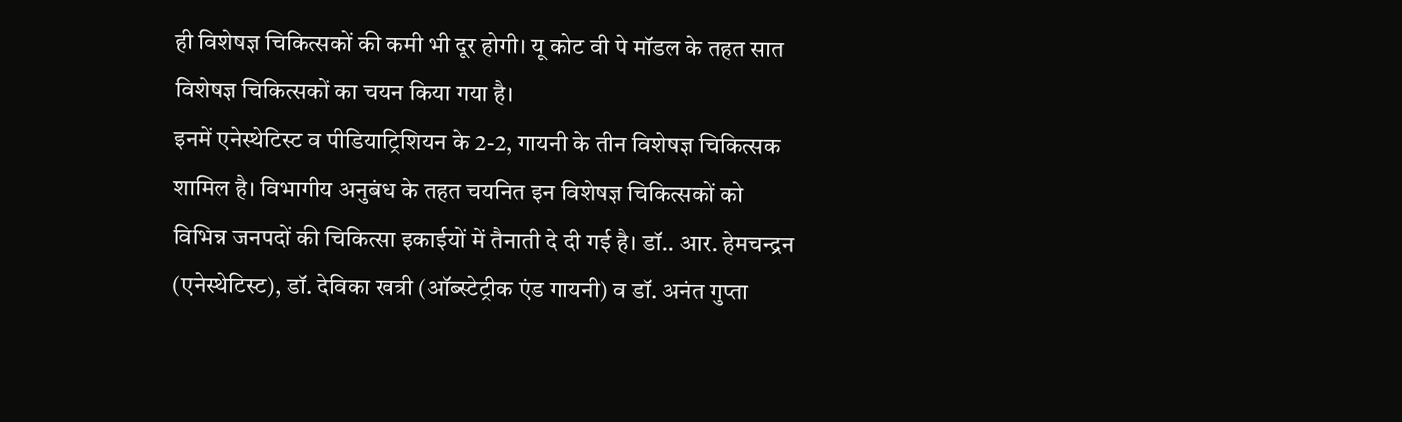ही विशेषज्ञ चिकित्सकों की कमी भी दूर होगी। यू कोट वी पे मॉडल के तहत सात विशेषज्ञ चिकित्सकों का चयन किया गया है।
इनमें एनेस्थेटिस्ट व पीडियाट्रिशियन के 2-2, गायनी के तीन विशेषज्ञ चिकित्सक शामिल है। विभागीय अनुबंध के तहत चयनित इन विशेषज्ञ चिकित्सकों को विभिन्न जनपदों की चिकित्सा इकाईयों में तैनाती दे दी गई है। डॉ.. आर. हेमचन्द्रन (एनेस्थेटिस्ट), डॉ. देविका खत्री (ऑब्स्टेट्रीक एंड गायनी) व डॉ. अनंत गुप्ता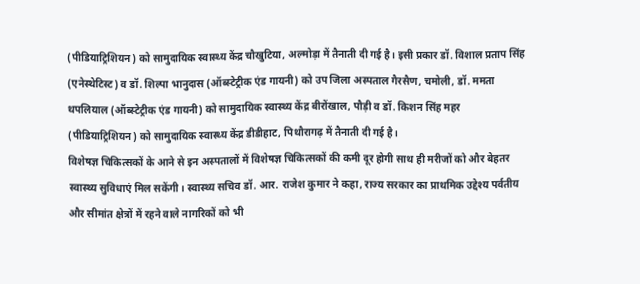(पीडियाट्रिशियन) को सामुदायिक स्वास्थ्य केंद्र चौखुटिया, अल्मोड़ा में तैनाती दी गई है। इसी प्रकार डॉ. विशाल प्रताप सिंह (एनेस्थेटिस्ट) व डॉ. शिल्पा भानुदास (ऑब्स्टेट्रीक एंड गायनी) को उप जिला अस्पताल गैरसैण, चमोली, डॉ. ममता थपलियाल (ऑब्स्टेट्रीक एंड गायनी) को सामुदायिक स्वास्थ्य केंद्र बीरोंखाल, पौड़ी व डॉ. किशन सिंह महर (पीडियाट्रिशियन) को सामुदायिक स्वास्थ्य केंद्र डीडीहाट, पिथौरागढ़ में तैनाती दी गई है।
विशेषज्ञ चिकित्सकों के आने से इन अस्पतालों में विशेषज्ञ चिकित्सकों की कमी दूर होगी साथ ही मरीजों को और बेहतर स्वास्थ्य सुविधाएं मिल सकेंगी। स्वास्थ्य सचिव डॉ. आर. राजेश कुमार ने कहा, राज्य सरकार का प्राथमिक उद्देश्य पर्वतीय और सीमांत क्षेत्रों में रहने वाले नागरिकों को भी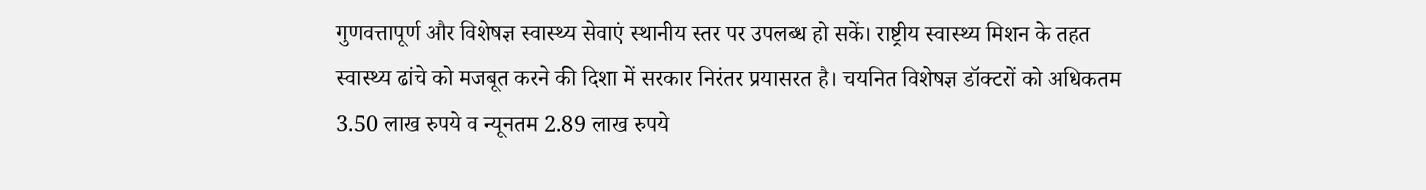गुणवत्तापूर्ण और विशेषज्ञ स्वास्थ्य सेवाएं स्थानीय स्तर पर उपलब्ध हो सकें। राष्ट्रीय स्वास्थ्य मिशन के तहत स्वास्थ्य ढांचे को मजबूत करने की दिशा में सरकार निरंतर प्रयासरत है। चयनित विशेषज्ञ डॉक्टरों को अधिकतम 3.50 लाख रुपये व न्यूनतम 2.89 लाख रुपये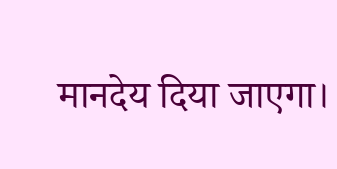मानदेय दिया जाएगा।